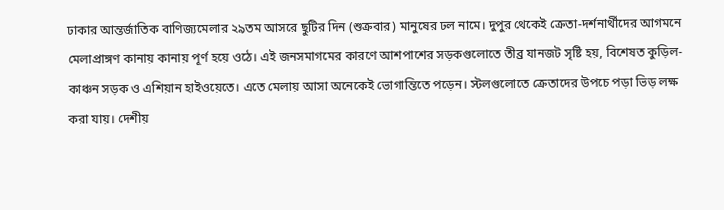ঢাকার আন্তর্জাতিক বাণিজ্যমেলার ২৯তম আসরে ছুটির দিন (শুক্রবার) মানুষের ঢল নামে। দুপুর থেকেই ক্রেতা-দর্শনার্থীদের আগমনে মেলাপ্রাঙ্গণ কানায় কানায় পূর্ণ হয়ে ওঠে। এই জনসমাগমের কারণে আশপাশের সড়কগুলোতে তীব্র যানজট সৃষ্টি হয়, বিশেষত কুড়িল-কাঞ্চন সড়ক ও এশিয়ান হাইওয়েতে। এতে মেলায় আসা অনেকেই ভোগান্তিতে পড়েন। স্টলগুলোতে ক্রেতাদের উপচে পড়া ভিড় লক্ষ করা যায়। দেশীয়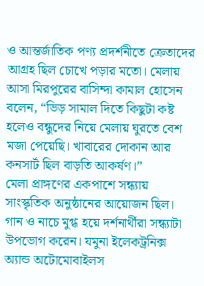ও আন্তর্জাতিক পণ্য প্রদর্শনীতে ক্রেতাদের আগ্রহ ছিল চোখে পড়ার মতো। মেলায় আসা মিরপুরের বাসিন্দা কামাল হোসেন বলেন, “ভিড় সামাল দিতে কিছুটা কষ্ট হলেও বন্ধুদের নিয়ে মেলায় ঘুরতে বেশ মজা পেয়েছি। খাবারের দোকান আর কনসার্ট ছিল বাড়তি আকর্ষণ।”
মেলা প্রাঙ্গণের একপাশে সন্ধ্যায় সাংস্কৃতিক অনুষ্ঠানের আয়োজন ছিল। গান ও নাচে মুগ্ধ হয়ে দর্শনার্থীরা সন্ধ্যাটা উপভোগ করেন। যমুনা ইলেকট্রনিক্স অ্যান্ড অটোমোবাইলস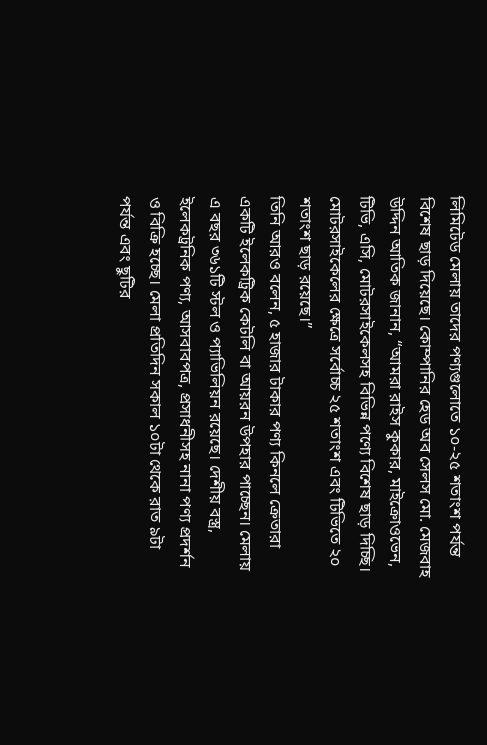লিমিটেড মেলায় তাদের পণ্যগুলোতে ১০-২৫ শতাংশ পর্যন্ত বিশেষ ছাড় দিয়েছে। কোম্পানির হেড অব সেলস মো. মেজবাহ উদ্দিন আতিক জানান, “আমরা রাইস কুকার, মাইক্রোওভেন, টিভি, এসি, মোটরসাইকেলসহ বিভিন্ন পণ্যে বিশেষ ছাড় দিচ্ছি। মোটরসাইকেলের ক্ষেত্রে সর্বোচ্চ ২৫ শতাংশ এবং টিভিতে ২০ শতাংশ ছাড় রয়েছে।”
তিনি আরও বলেন, ৫ হাজার টাকার পণ্য কিনলে ক্রেতারা একটি ইলেকট্রিক কেটলি বা আয়রন উপহার পাচ্ছেন। মেলায় এ বছর ৩৬১টি স্টল ও প্যাভিলিয়ন রয়েছে। দেশীয় বস্ত্র, ইলেকট্রনিক পণ্য, আসবাবপত্র, প্রসাধনীসহ নানা পণ্য প্রদর্শন ও বিক্রি হচ্ছে। মেলা প্রতিদিন সকাল ১০টা থেকে রাত ৯টা পর্যন্ত এবং ছুটির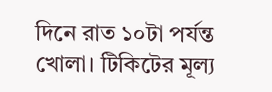দিনে রাত ১০টা পর্যন্ত খোলা। টিকিটের মূল্য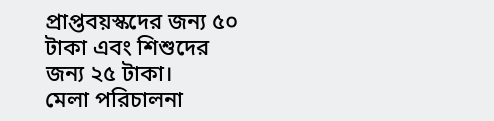প্রাপ্তবয়স্কদের জন্য ৫০ টাকা এবং শিশুদের জন্য ২৫ টাকা।
মেলা পরিচালনা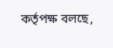কর্তৃপক্ষ বলছে,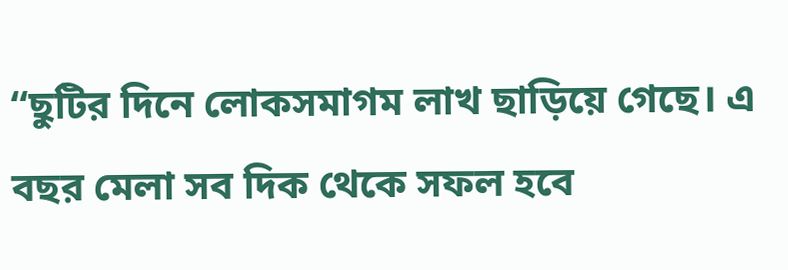“ছুটির দিনে লোকসমাগম লাখ ছাড়িয়ে গেছে। এ বছর মেলা সব দিক থেকে সফল হবে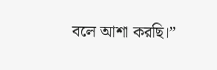বলে আশা করছি।”